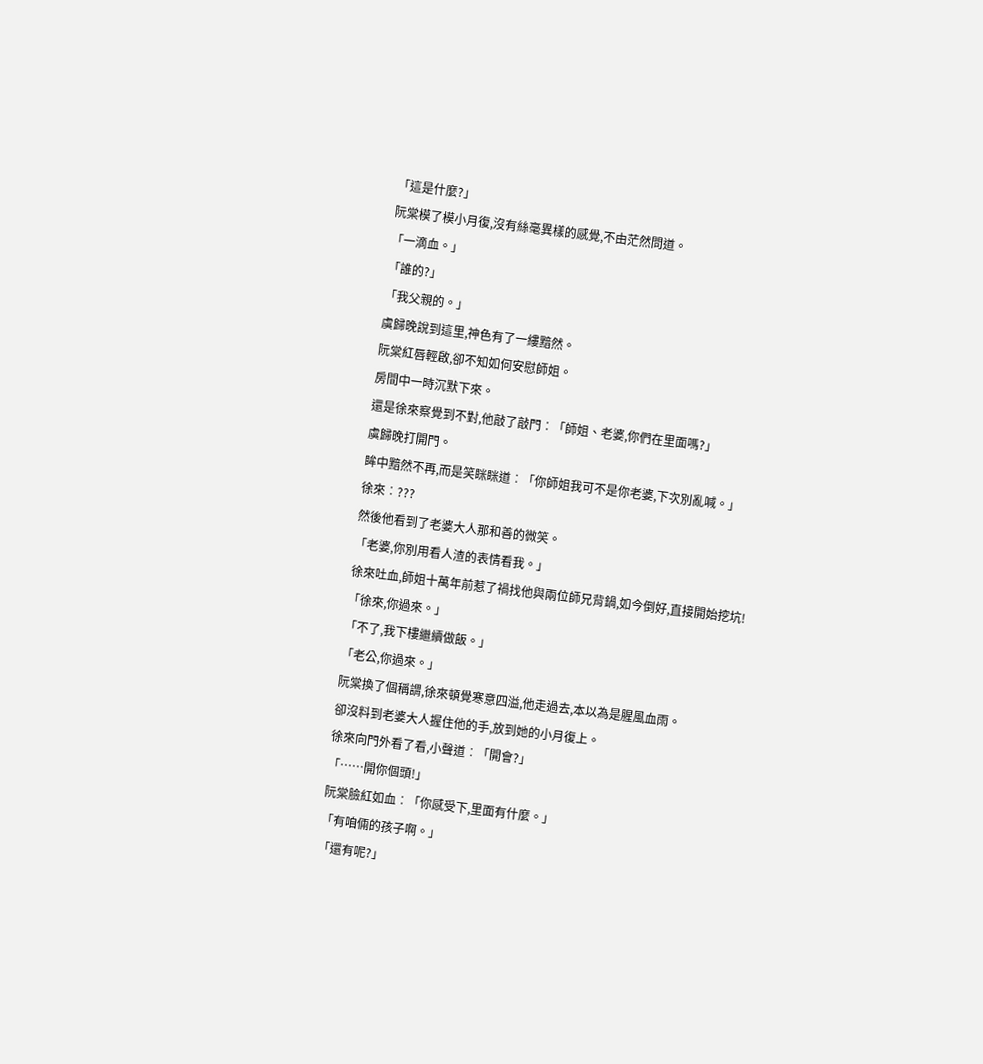「這是什麼?」
阮棠模了模小月復,沒有絲毫異樣的感覺,不由茫然問道。
「一滴血。」
「誰的?」
「我父親的。」
虞歸晚說到這里,神色有了一縷黯然。
阮棠紅唇輕啟,卻不知如何安慰師姐。
房間中一時沉默下來。
還是徐來察覺到不對,他敲了敲門︰「師姐、老婆,你們在里面嗎?」
虞歸晚打開門。
眸中黯然不再,而是笑眯眯道︰「你師姐我可不是你老婆,下次別亂喊。」
徐來︰???
然後他看到了老婆大人那和善的微笑。
「老婆,你別用看人渣的表情看我。」
徐來吐血,師姐十萬年前惹了禍找他與兩位師兄背鍋,如今倒好,直接開始挖坑!
「徐來,你過來。」
「不了,我下樓繼續做飯。」
「老公,你過來。」
阮棠換了個稱謂,徐來頓覺寒意四溢,他走過去,本以為是腥風血雨。
卻沒料到老婆大人握住他的手,放到她的小月復上。
徐來向門外看了看,小聲道︰「開會?」
「……開你個頭!」
阮棠臉紅如血︰「你感受下,里面有什麼。」
「有咱倆的孩子啊。」
「還有呢?」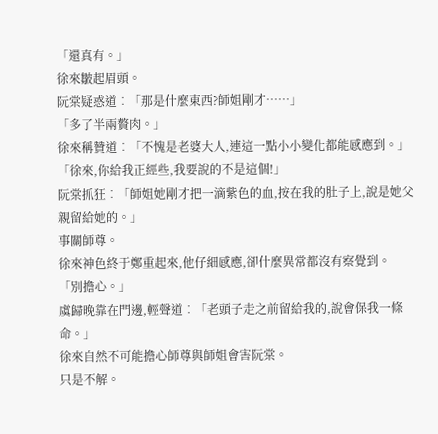「還真有。」
徐來皺起眉頭。
阮棠疑惑道︰「那是什麼東西?師姐剛才……」
「多了半兩贅肉。」
徐來稱贊道︰「不愧是老婆大人,連這一點小小變化都能感應到。」
「徐來,你給我正經些,我要說的不是這個!」
阮棠抓狂︰「師姐她剛才把一滴紫色的血,按在我的肚子上,說是她父親留給她的。」
事關師尊。
徐來神色終于鄭重起來,他仔細感應,卻什麼異常都沒有察覺到。
「別擔心。」
虞歸晚靠在門邊,輕聲道︰「老頭子走之前留給我的,說會保我一條命。」
徐來自然不可能擔心師尊與師姐會害阮棠。
只是不解。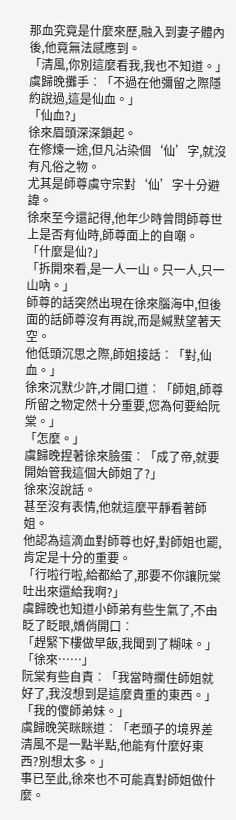那血究竟是什麼來歷,融入到妻子體內後,他竟無法感應到。
「清風,你別這麼看我,我也不知道。」
虞歸晚攤手︰「不過在他彌留之際隱約說過,這是仙血。」
「仙血?」
徐來眉頭深深鎖起。
在修煉一途,但凡沾染個‘仙’字,就沒有凡俗之物。
尤其是師尊虞守宗對‘仙’字十分避諱。
徐來至今還記得,他年少時曾問師尊世上是否有仙時,師尊面上的自嘲。
「什麼是仙?」
「拆開來看,是一人一山。只一人,只一山吶。」
師尊的話突然出現在徐來腦海中,但後面的話師尊沒有再說,而是緘默望著天空。
他低頭沉思之際,師姐接話︰「對,仙血。」
徐來沉默少許,才開口道︰「師姐,師尊所留之物定然十分重要,您為何要給阮棠。」
「怎麼。」
虞歸晚捏著徐來臉蛋︰「成了帝,就要開始管我這個大師姐了?」
徐來沒說話。
甚至沒有表情,他就這麼平靜看著師姐。
他認為這滴血對師尊也好,對師姐也罷,肯定是十分的重要。
「行啦行啦,給都給了,那要不你讓阮棠吐出來還給我啊?」
虞歸晚也知道小師弟有些生氣了,不由眨了眨眼,嬌俏開口︰
「趕緊下樓做早飯,我聞到了糊味。」
「徐來……」
阮棠有些自責︰「我當時攔住師姐就好了,我沒想到是這麼貴重的東西。」
「我的傻師弟妹。」
虞歸晚笑眯眯道︰「老頭子的境界差清風不是一點半點,他能有什麼好東西?別想太多。」
事已至此,徐來也不可能真對師姐做什麼。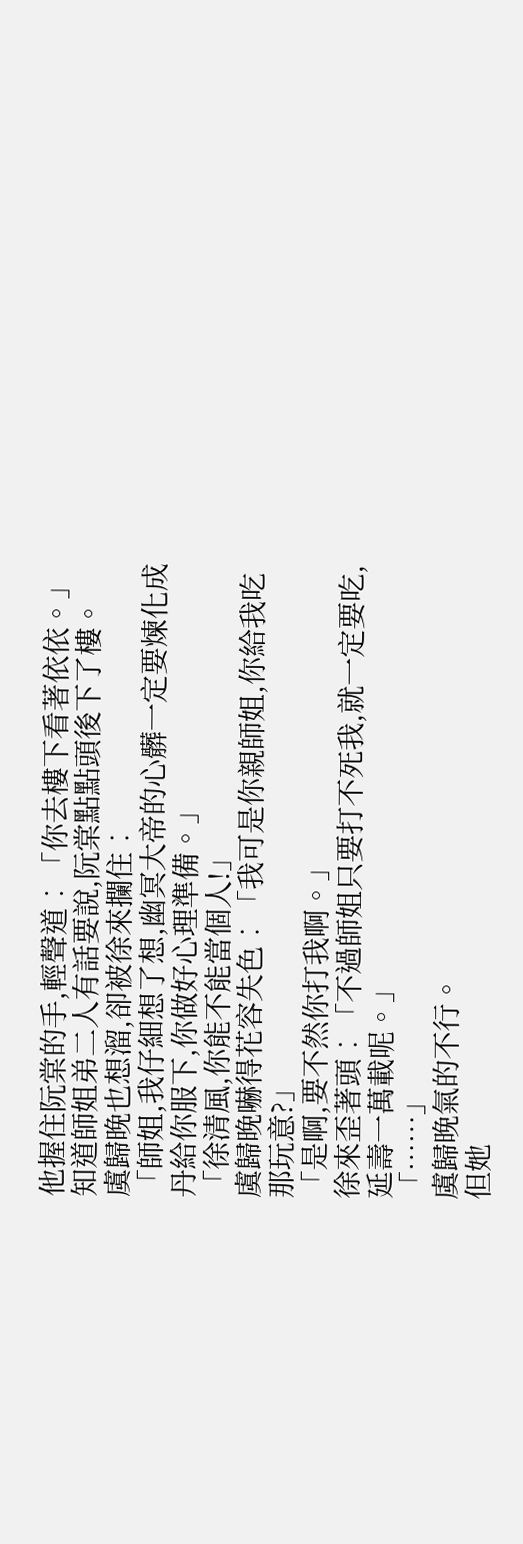他握住阮棠的手,輕聲道︰「你去樓下看著依依。」
知道師姐弟二人有話要說,阮棠點點頭後下了樓。
虞歸晚也想溜,卻被徐來攔住︰
「師姐,我仔細想了想,幽冥大帝的心髒一定要煉化成丹給你服下,你做好心理準備。」
「徐清風,你能不能當個人!」
虞歸晚嚇得花容失色︰「我可是你親師姐,你給我吃那玩意?」
「是啊,要不然你打我啊。」
徐來歪著頭︰「不過師姐只要打不死我,就一定要吃,延壽一萬載呢。」
「……」
虞歸晚氣的不行。
但她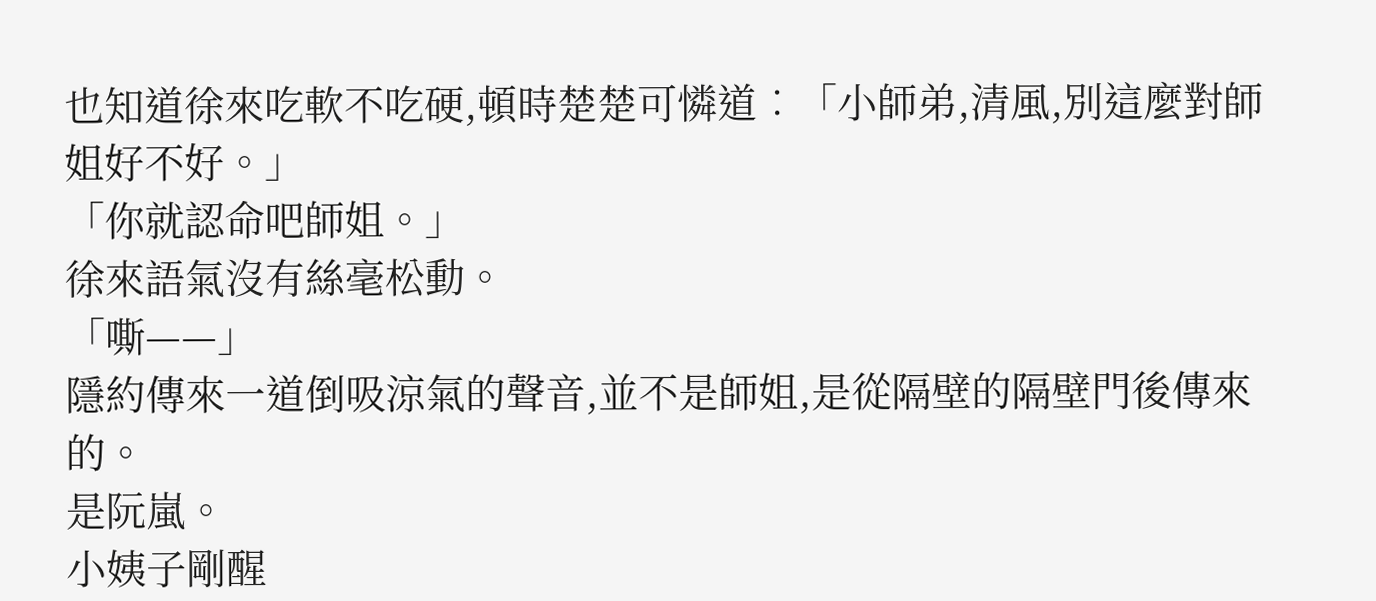也知道徐來吃軟不吃硬,頓時楚楚可憐道︰「小師弟,清風,別這麼對師姐好不好。」
「你就認命吧師姐。」
徐來語氣沒有絲毫松動。
「嘶——」
隱約傳來一道倒吸涼氣的聲音,並不是師姐,是從隔壁的隔壁門後傳來的。
是阮嵐。
小姨子剛醒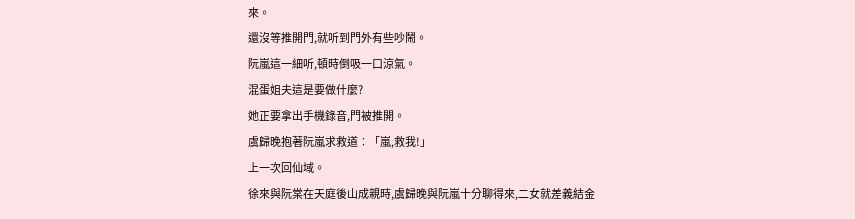來。
還沒等推開門,就听到門外有些吵鬧。
阮嵐這一細听,頓時倒吸一口涼氣。
混蛋姐夫這是要做什麼?
她正要拿出手機錄音,門被推開。
虞歸晚抱著阮嵐求救道︰「嵐,救我!」
上一次回仙域。
徐來與阮棠在天庭後山成親時,虞歸晚與阮嵐十分聊得來,二女就差義結金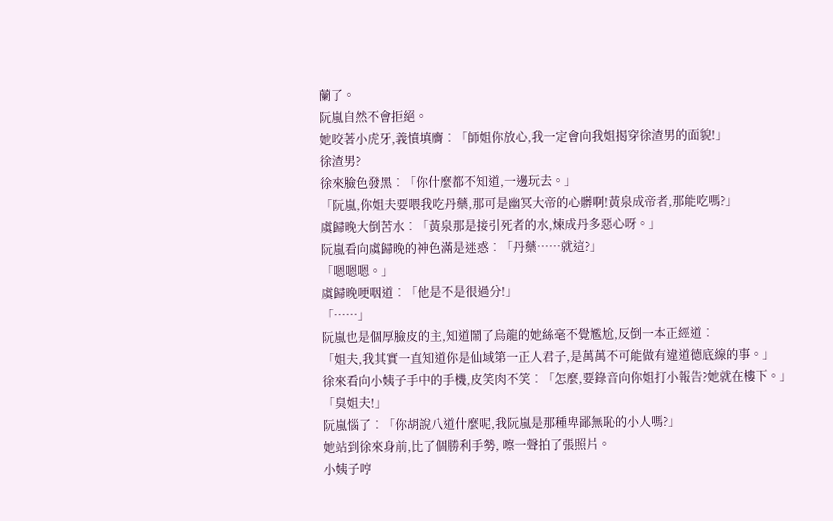蘭了。
阮嵐自然不會拒絕。
她咬著小虎牙,義憤填膺︰「師姐你放心,我一定會向我姐揭穿徐渣男的面貌!」
徐渣男?
徐來臉色發黑︰「你什麼都不知道,一邊玩去。」
「阮嵐,你姐夫要喂我吃丹藥,那可是幽冥大帝的心髒啊!黃泉成帝者,那能吃嗎?」
虞歸晚大倒苦水︰「黃泉那是接引死者的水,煉成丹多惡心呀。」
阮嵐看向虞歸晚的神色滿是迷惑︰「丹藥……就這?」
「嗯嗯嗯。」
虞歸晚哽咽道︰「他是不是很過分!」
「……」
阮嵐也是個厚臉皮的主,知道鬧了烏龍的她絲毫不覺尷尬,反倒一本正經道︰
「姐夫,我其實一直知道你是仙域第一正人君子,是萬萬不可能做有違道德底線的事。」
徐來看向小姨子手中的手機,皮笑肉不笑︰「怎麼,要錄音向你姐打小報告?她就在樓下。」
「臭姐夫!」
阮嵐惱了︰「你胡說八道什麼呢,我阮嵐是那種卑鄙無恥的小人嗎?」
她站到徐來身前,比了個勝利手勢, 嚓一聲拍了張照片。
小姨子哼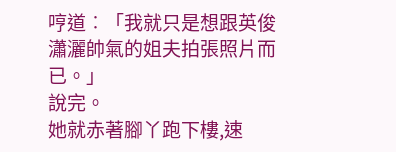哼道︰「我就只是想跟英俊瀟灑帥氣的姐夫拍張照片而已。」
說完。
她就赤著腳丫跑下樓,速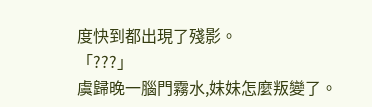度快到都出現了殘影。
「???」
虞歸晚一腦門霧水,妹妹怎麼叛變了。